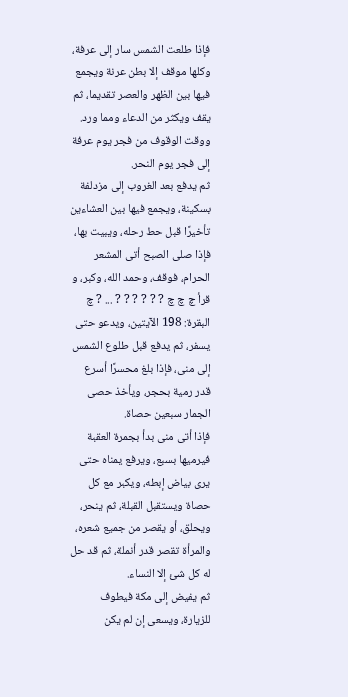فإذا طلعت الشمس سار إلى عرفة، وكلها موقف إلا بطن عرنة ويجمع فيها بين الظهر والعصر تقديما، ثم يقف ويكثر من الدعاء ومما ورد.
ووقت الوقوف من فجر يوم عرفة إلى فجر يوم النحر.
ثم يدفع بعد الغروب إلى مزدلفة بسكينة، ويجمع فيها بين العشاءين تأخيرًا قبل حط رحله، ويبيت بها، فإذا صلى الصبح أتى المشعر الحرام، فوقف، وحمد الله، وكبر، و قرأ چ چ چ ? ? ? ? ? ? ... ? چ البقرة: 198 الآيتين، ويدعو حتى يسفر، ثم يدفع قبل طلوع الشمس إلى منى، فإذا بلغ محسرًا أسرع قدر رمية بحجر، ويأخذ حصى الجمار سبعين حصاة.
فإذا أتى منى بدأ بجمرة العقبة فيرميها بسبع، ويرفع يمناه حتى يرى بياض إبطه، ويكبر مع كل حصاة ويستقبل القبلة، ثم ينحر، ويحلق، أو يقصر من جميع شعره، والمرأة تقصر قدر أنملة، ثم قد حل له كل شئ إلا النساء.
ثم يفيض إلى مكة فيطوف للزيارة، ويسعى إن لم يكن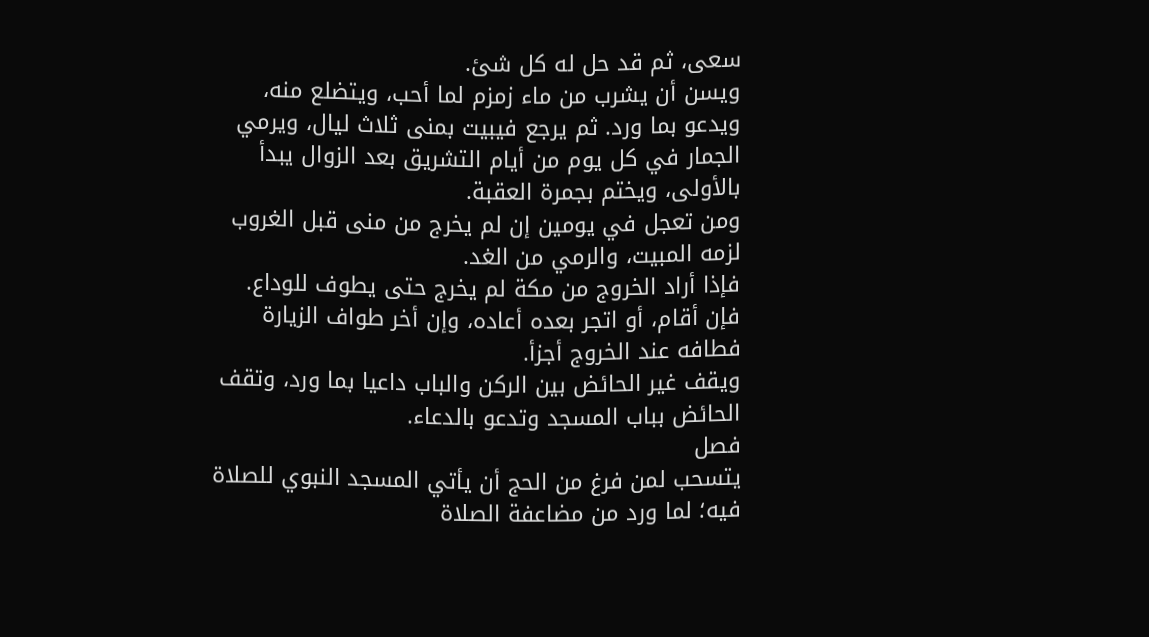سعى، ثم قد حل له كل شئ.
ويسن أن يشرب من ماء زمزم لما أحب، ويتضلع منه، ويدعو بما ورد. ثم يرجع فيبيت بمنى ثلاث ليال، ويرمي الجمار في كل يوم من أيام التشريق بعد الزوال يبدأ بالأولى، ويختم بجمرة العقبة.
ومن تعجل في يومين إن لم يخرج من منى قبل الغروب لزمه المبيت، والرمي من الغد.
فإذا أراد الخروج من مكة لم يخرج حتى يطوف للوداع.
فإن أقام، أو اتجر بعده أعاده، وإن أخر طواف الزيارة فطافه عند الخروج أجزأ.
ويقف غير الحائض بين الركن والباب داعيا بما ورد، وتقف الحائض بباب المسجد وتدعو بالدعاء.
فصل
يتسحب لمن فرغ من الحج أن يأتي المسجد النبوي للصلاة فيه؛ لما ورد من مضاعفة الصلاة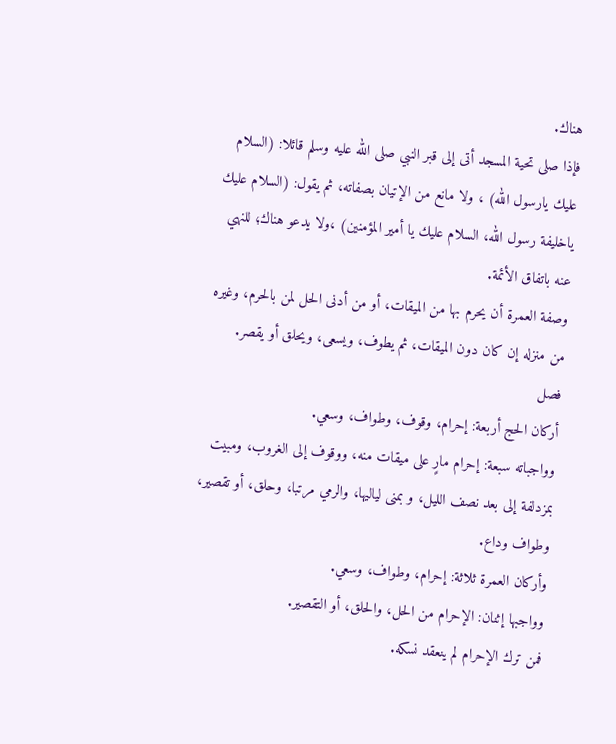هناك.
فإذا صلى تحية المسجد أتى إلى قبر النبي صلى الله عليه وسلم قائلا: (السلام عليك يارسول الله) ، ولا مانع من الإتيان بصفاته، ثم يقول: (السلام عليك ياخليفة رسول الله، السلام عليك يا أمير المؤمنين) ،ولا يدعو هناك؛ للنهي عنه باتفاق الأئمة.
وصفة العمرة أن يحرم بها من الميقات، أو من أدنى الحل لمن بالحرم، وغيره من منزله إن كان دون الميقات، ثم يطوف، ويسعى، ويحلق أو يقصر.
فصل
أركان الحج أربعة: إحرام، وقوف، وطواف، وسعي.
وواجباته سبعة: إحرام مارٍ على ميقات منه، ووقوف إلى الغروب، ومبيت بمزدلفة إلى بعد نصف الليل، و بمنى لياليها، والرمي مرتبا، وحلق، أو تقصير، وطواف وداع.
وأركان العمرة ثلاثة: إحرام، وطواف، وسعي.
وواجبها إثنان: الإحرام من الحل، والحلق، أو التقصير.
فمن ترك الإحرام لم ينعقد نسكه.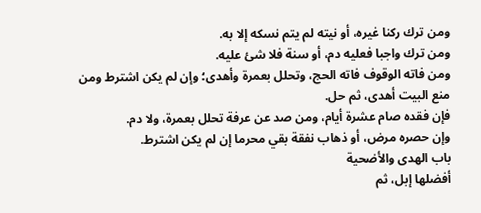ومن ترك ركنا غيره، أو نيته لم يتم نسكه إلا به.
ومن ترك واجبا فعليه دم، أو سنة فلا شئ عليه.
ومن فاته الوقوف فاته الحج، وتحلل بعمرة وأهدى؛ وإن لم يكن اشترط ومن منع البيت أهدى، ثم حل.
فإن فقده صام عشرة أيام، ومن صد عن عرفة تحلل بعمرة، ولا دم.
وإن حصره مرض، أو ذهاب نفقة بقي محرما إن لم يكن اشترط.
باب الهدى والأضحية
أفضلها إبل، ثم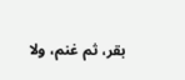بقر، ثم غنم، ولا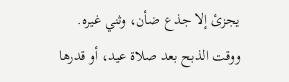يجزئ إلا جذع ضأن، وثني غيره.
ووقت الذبح بعد صلاة عيد، أو قدرها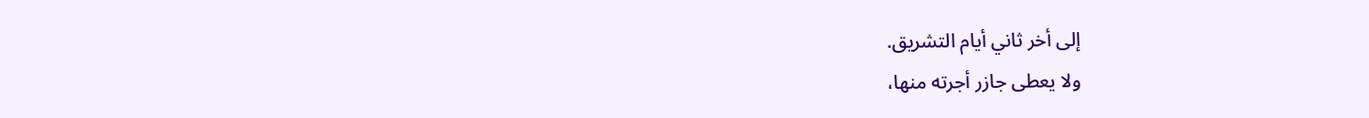إلى أخر ثاني أيام التشريق.
ولا يعطى جازر أجرته منها،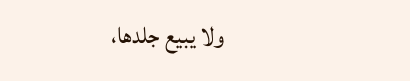ولا يبيع جلدها،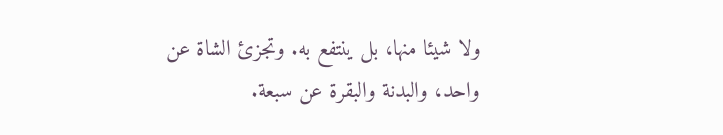ولا شيئا منها، بل ينتفع به. وتجزئ الشاة عن واحد، والبدنة والبقرة عن سبعة.